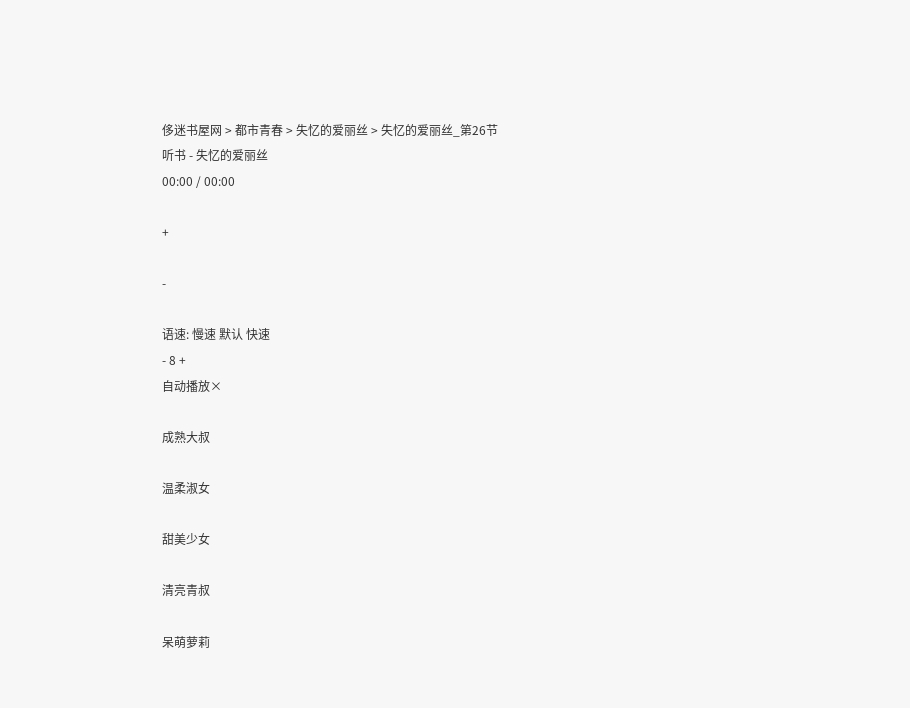侈迷书屋网 > 都市青春 > 失忆的爱丽丝 > 失忆的爱丽丝_第26节
听书 - 失忆的爱丽丝
00:00 / 00:00

+

-

语速: 慢速 默认 快速
- 8 +
自动播放×

成熟大叔

温柔淑女

甜美少女

清亮青叔

呆萌萝莉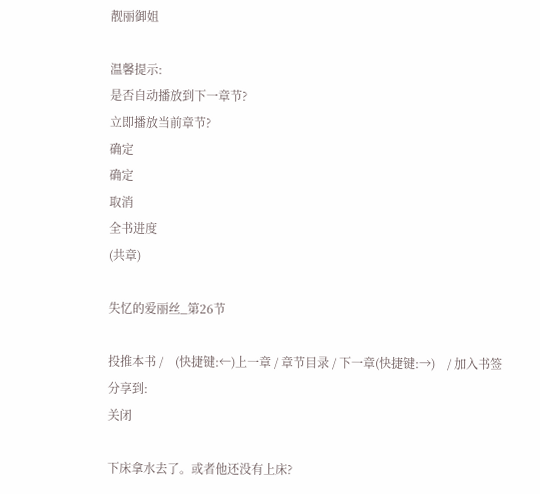靓丽御姐

温馨提示:
是否自动播放到下一章节?
立即播放当前章节?
确定
确定
取消
全书进度
(共章)

失忆的爱丽丝_第26节

投推本书 /    (快捷键:←)上一章 / 章节目录 / 下一章(快捷键:→)    / 加入书签
分享到:
关闭

下床拿水去了。或者他还没有上床?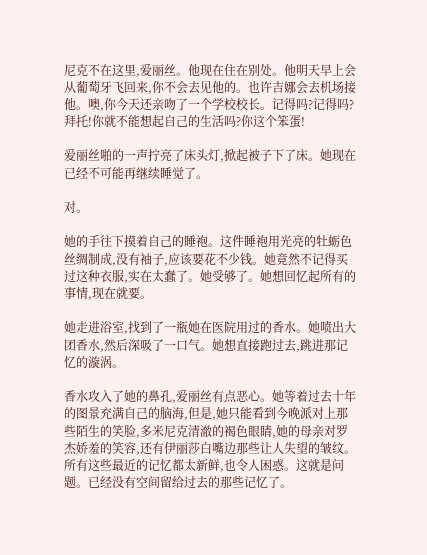尼克不在这里,爱丽丝。他现在住在别处。他明天早上会从葡萄牙飞回来,你不会去见他的。也许吉娜会去机场接他。噢,你今天还亲吻了一个学校校长。记得吗?记得吗?拜托!你就不能想起自己的生活吗?你这个笨蛋!

爱丽丝啪的一声拧亮了床头灯,掀起被子下了床。她现在已经不可能再继续睡觉了。

对。

她的手往下摸着自己的睡袍。这件睡袍用光亮的牡蛎色丝绸制成,没有袖子,应该要花不少钱。她竟然不记得买过这种衣服,实在太蠢了。她受够了。她想回忆起所有的事情,现在就要。

她走进浴室,找到了一瓶她在医院用过的香水。她喷出大团香水,然后深吸了一口气。她想直接跑过去,跳进那记忆的漩涡。

香水攻入了她的鼻孔,爱丽丝有点恶心。她等着过去十年的图景充满自己的脑海,但是,她只能看到今晚派对上那些陌生的笑脸,多米尼克清澈的褐色眼睛,她的母亲对罗杰娇羞的笑容,还有伊丽莎白嘴边那些让人失望的皱纹。所有这些最近的记忆都太新鲜,也令人困惑。这就是问题。已经没有空间留给过去的那些记忆了。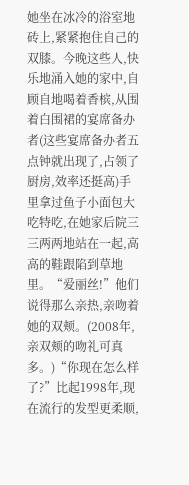她坐在冰冷的浴室地砖上,紧紧抱住自己的双膝。今晚这些人,快乐地涌入她的家中,自顾自地喝着香槟,从围着白围裙的宴席备办者(这些宴席备办者五点钟就出现了,占领了厨房,效率还挺高)手里拿过鱼子小面包大吃特吃,在她家后院三三两两地站在一起,高高的鞋跟陷到草地里。“爱丽丝!”他们说得那么亲热,亲吻着她的双颊。(2008年,亲双颊的吻礼可真多。)“你现在怎么样了?”比起1998年,现在流行的发型更柔顺,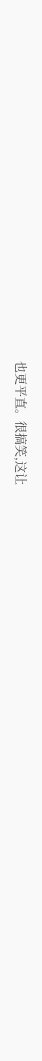也更平直。很搞笑,这让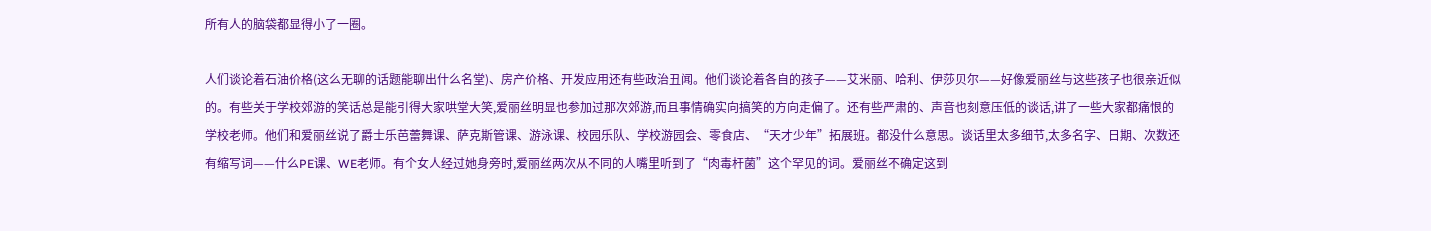所有人的脑袋都显得小了一圈。

人们谈论着石油价格(这么无聊的话题能聊出什么名堂)、房产价格、开发应用还有些政治丑闻。他们谈论着各自的孩子——艾米丽、哈利、伊莎贝尔——好像爱丽丝与这些孩子也很亲近似的。有些关于学校郊游的笑话总是能引得大家哄堂大笑,爱丽丝明显也参加过那次郊游,而且事情确实向搞笑的方向走偏了。还有些严肃的、声音也刻意压低的谈话,讲了一些大家都痛恨的学校老师。他们和爱丽丝说了爵士乐芭蕾舞课、萨克斯管课、游泳课、校园乐队、学校游园会、零食店、“天才少年”拓展班。都没什么意思。谈话里太多细节,太多名字、日期、次数还有缩写词——什么PE课、WE老师。有个女人经过她身旁时,爱丽丝两次从不同的人嘴里听到了“肉毒杆菌”这个罕见的词。爱丽丝不确定这到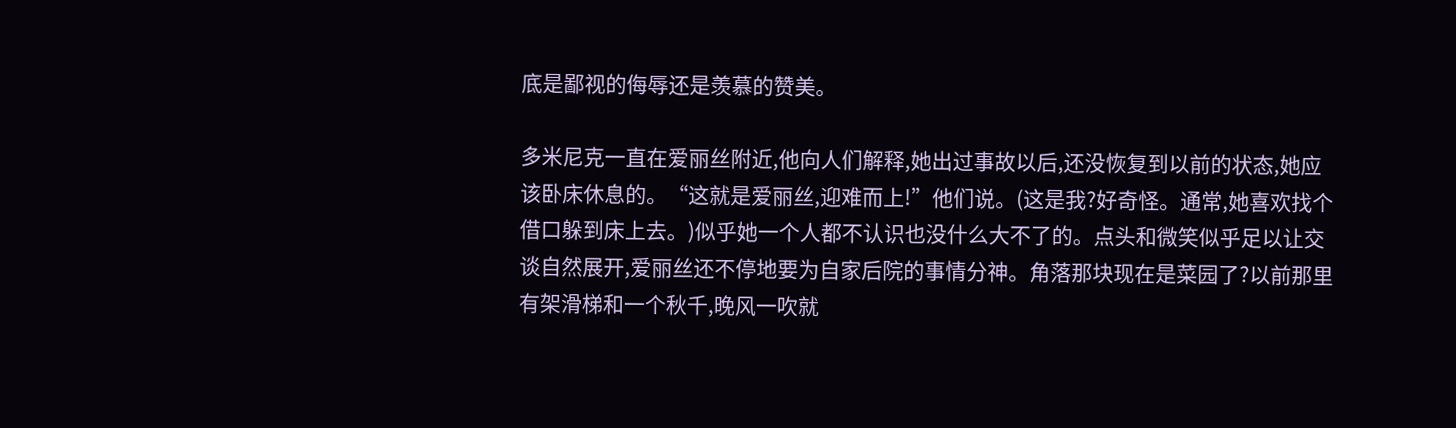底是鄙视的侮辱还是羡慕的赞美。

多米尼克一直在爱丽丝附近,他向人们解释,她出过事故以后,还没恢复到以前的状态,她应该卧床休息的。“这就是爱丽丝,迎难而上!”他们说。(这是我?好奇怪。通常,她喜欢找个借口躲到床上去。)似乎她一个人都不认识也没什么大不了的。点头和微笑似乎足以让交谈自然展开,爱丽丝还不停地要为自家后院的事情分神。角落那块现在是菜园了?以前那里有架滑梯和一个秋千,晚风一吹就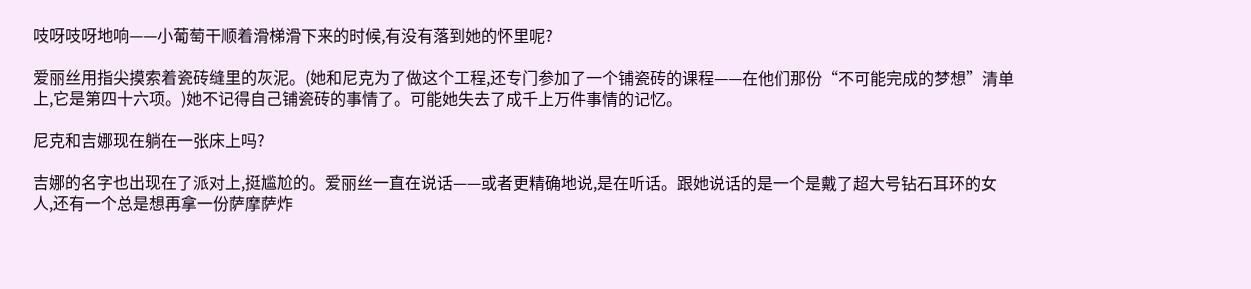吱呀吱呀地响——小葡萄干顺着滑梯滑下来的时候,有没有落到她的怀里呢?

爱丽丝用指尖摸索着瓷砖缝里的灰泥。(她和尼克为了做这个工程,还专门参加了一个铺瓷砖的课程——在他们那份“不可能完成的梦想”清单上,它是第四十六项。)她不记得自己铺瓷砖的事情了。可能她失去了成千上万件事情的记忆。

尼克和吉娜现在躺在一张床上吗?

吉娜的名字也出现在了派对上,挺尴尬的。爱丽丝一直在说话——或者更精确地说,是在听话。跟她说话的是一个是戴了超大号钻石耳环的女人,还有一个总是想再拿一份萨摩萨炸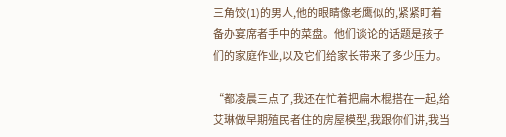三角饺(1)的男人,他的眼睛像老鹰似的,紧紧盯着备办宴席者手中的菜盘。他们谈论的话题是孩子们的家庭作业,以及它们给家长带来了多少压力。

“都凌晨三点了,我还在忙着把扁木棍搭在一起,给艾琳做早期殖民者住的房屋模型,我跟你们讲,我当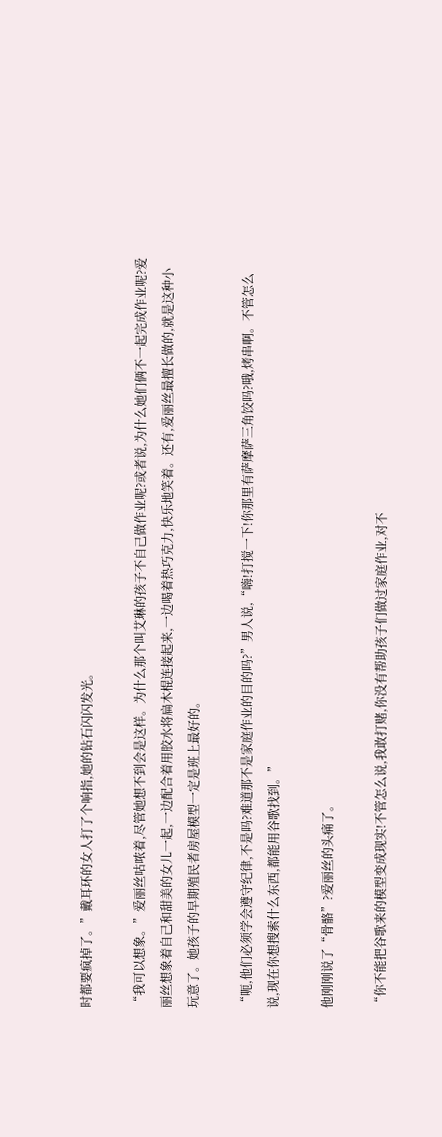时都要疯掉了。”戴耳环的女人打了个响指,她的钻石闪闪发光。

“我可以想象。”爱丽丝咕哝着,尽管她想不到会是这样。为什么那个叫艾琳的孩子不自己做作业呢?或者说,为什么她们俩不一起完成作业呢?爱丽丝想象着自己和甜美的女儿一起,一边配合着用胶水将扁木棍连接起来,一边喝着热巧克力,快乐地笑着。还有,爱丽丝最擅长做的,就是这种小玩意了。她孩子的早期殖民者房屋模型一定是班上最好的。

“呃,他们必须学会遵守纪律,不是吗?难道那不是家庭作业的目的吗?”男人说,“嗨!打搅一下!你那里有萨摩萨三角饺吗?哦,烤串啊。不管怎么说,现在你想搜索什么东西,都能用谷歌找到。”

他刚刚说了“骨骼”?爱丽丝的头痛了。

“你不能把谷歌来的模型变成现实!不管怎么说,我敢打赌,你没有帮助孩子们做过家庭作业,对不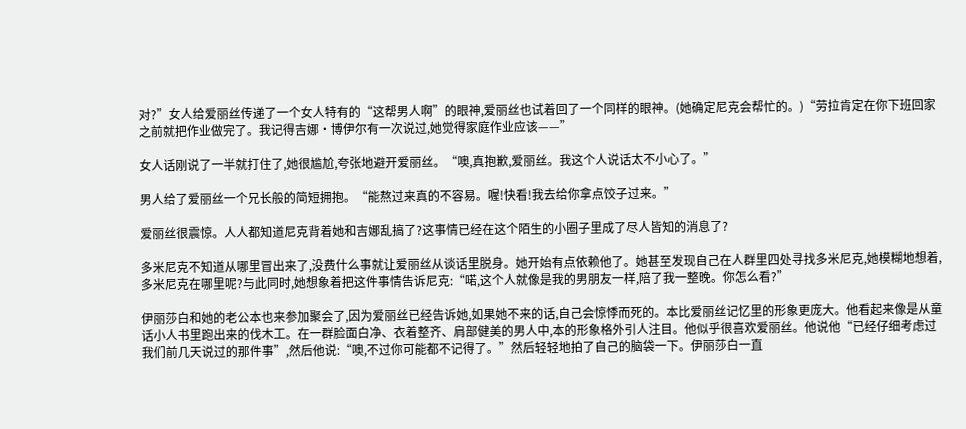对?”女人给爱丽丝传递了一个女人特有的“这帮男人啊”的眼神,爱丽丝也试着回了一个同样的眼神。(她确定尼克会帮忙的。)“劳拉肯定在你下班回家之前就把作业做完了。我记得吉娜·博伊尔有一次说过,她觉得家庭作业应该——”

女人话刚说了一半就打住了,她很尴尬,夸张地避开爱丽丝。“噢,真抱歉,爱丽丝。我这个人说话太不小心了。”

男人给了爱丽丝一个兄长般的简短拥抱。“能熬过来真的不容易。喔!快看!我去给你拿点饺子过来。”

爱丽丝很震惊。人人都知道尼克背着她和吉娜乱搞了?这事情已经在这个陌生的小圈子里成了尽人皆知的消息了?

多米尼克不知道从哪里冒出来了,没费什么事就让爱丽丝从谈话里脱身。她开始有点依赖他了。她甚至发现自己在人群里四处寻找多米尼克,她模糊地想着,多米尼克在哪里呢?与此同时,她想象着把这件事情告诉尼克:“喏,这个人就像是我的男朋友一样,陪了我一整晚。你怎么看?”

伊丽莎白和她的老公本也来参加聚会了,因为爱丽丝已经告诉她,如果她不来的话,自己会惊悸而死的。本比爱丽丝记忆里的形象更庞大。他看起来像是从童话小人书里跑出来的伐木工。在一群脸面白净、衣着整齐、肩部健美的男人中,本的形象格外引人注目。他似乎很喜欢爱丽丝。他说他“已经仔细考虑过我们前几天说过的那件事”,然后他说:“噢,不过你可能都不记得了。”然后轻轻地拍了自己的脑袋一下。伊丽莎白一直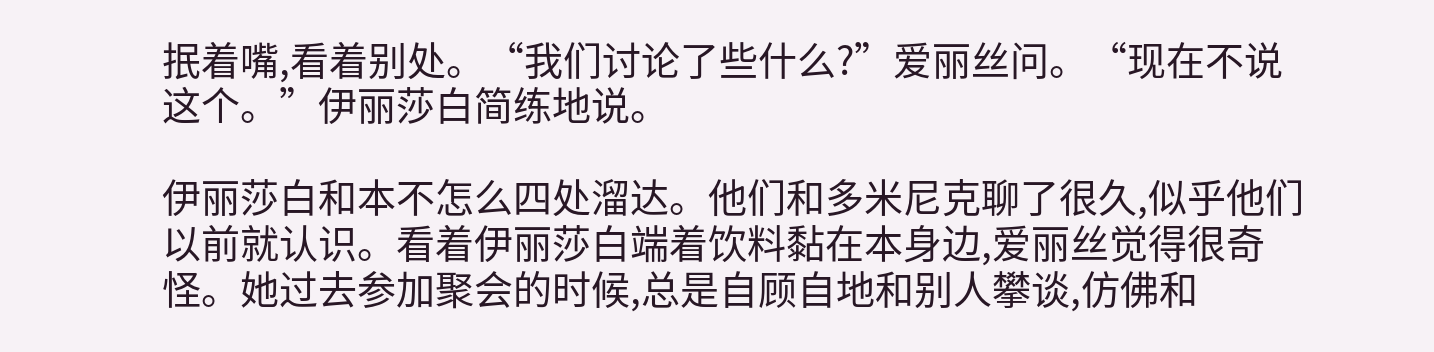抿着嘴,看着别处。“我们讨论了些什么?”爱丽丝问。“现在不说这个。”伊丽莎白简练地说。

伊丽莎白和本不怎么四处溜达。他们和多米尼克聊了很久,似乎他们以前就认识。看着伊丽莎白端着饮料黏在本身边,爱丽丝觉得很奇怪。她过去参加聚会的时候,总是自顾自地和别人攀谈,仿佛和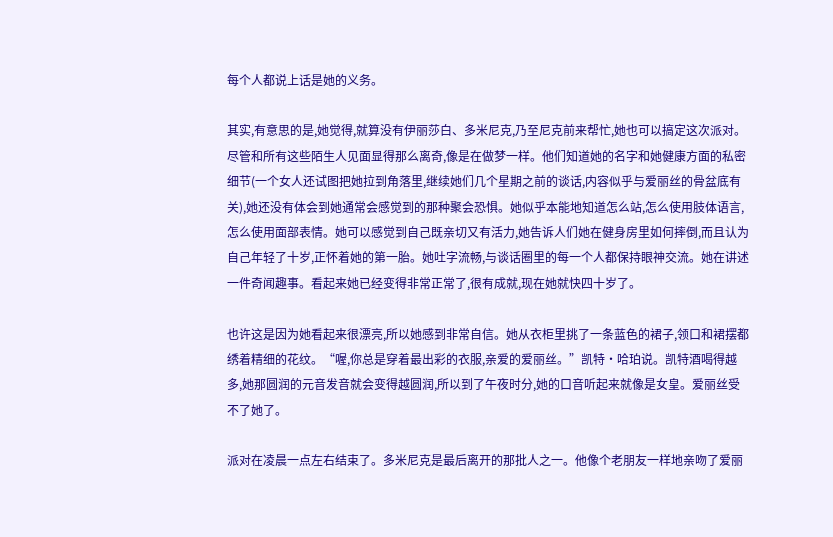每个人都说上话是她的义务。

其实,有意思的是,她觉得,就算没有伊丽莎白、多米尼克,乃至尼克前来帮忙,她也可以搞定这次派对。尽管和所有这些陌生人见面显得那么离奇,像是在做梦一样。他们知道她的名字和她健康方面的私密细节(一个女人还试图把她拉到角落里,继续她们几个星期之前的谈话,内容似乎与爱丽丝的骨盆底有关),她还没有体会到她通常会感觉到的那种聚会恐惧。她似乎本能地知道怎么站,怎么使用肢体语言,怎么使用面部表情。她可以感觉到自己既亲切又有活力,她告诉人们她在健身房里如何摔倒,而且认为自己年轻了十岁,正怀着她的第一胎。她吐字流畅,与谈话圈里的每一个人都保持眼神交流。她在讲述一件奇闻趣事。看起来她已经变得非常正常了,很有成就,现在她就快四十岁了。

也许这是因为她看起来很漂亮,所以她感到非常自信。她从衣柜里挑了一条蓝色的裙子,领口和裙摆都绣着精细的花纹。“喔,你总是穿着最出彩的衣服,亲爱的爱丽丝。”凯特·哈珀说。凯特酒喝得越多,她那圆润的元音发音就会变得越圆润,所以到了午夜时分,她的口音听起来就像是女皇。爱丽丝受不了她了。

派对在凌晨一点左右结束了。多米尼克是最后离开的那批人之一。他像个老朋友一样地亲吻了爱丽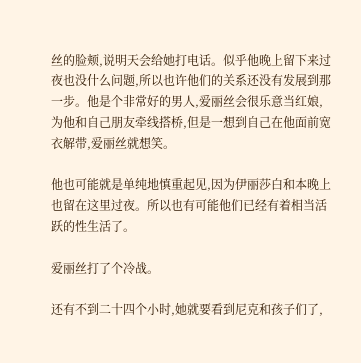丝的脸颊,说明天会给她打电话。似乎他晚上留下来过夜也没什么问题,所以也许他们的关系还没有发展到那一步。他是个非常好的男人,爱丽丝会很乐意当红娘,为他和自己朋友牵线搭桥,但是一想到自己在他面前宽衣解带,爱丽丝就想笑。

他也可能就是单纯地慎重起见,因为伊丽莎白和本晚上也留在这里过夜。所以也有可能他们已经有着相当活跃的性生活了。

爱丽丝打了个冷战。

还有不到二十四个小时,她就要看到尼克和孩子们了,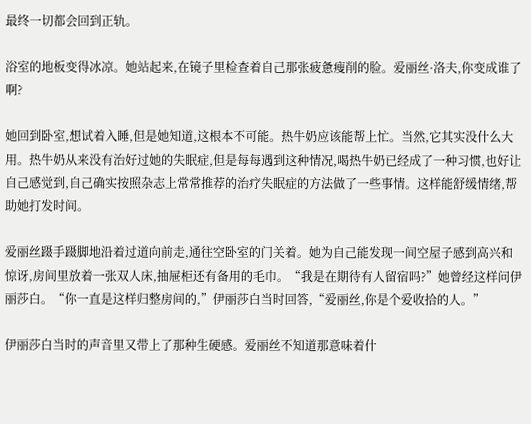最终一切都会回到正轨。

浴室的地板变得冰凉。她站起来,在镜子里检查着自己那张疲惫瘦削的脸。爱丽丝·洛夫,你变成谁了啊?

她回到卧室,想试着入睡,但是她知道,这根本不可能。热牛奶应该能帮上忙。当然,它其实没什么大用。热牛奶从来没有治好过她的失眠症,但是每每遇到这种情况,喝热牛奶已经成了一种习惯,也好让自己感觉到,自己确实按照杂志上常常推荐的治疗失眠症的方法做了一些事情。这样能舒缓情绪,帮助她打发时间。

爱丽丝蹑手蹑脚地沿着过道向前走,通往空卧室的门关着。她为自己能发现一间空屋子感到高兴和惊讶,房间里放着一张双人床,抽屉柜还有备用的毛巾。“我是在期待有人留宿吗?”她曾经这样问伊丽莎白。“你一直是这样归整房间的,”伊丽莎白当时回答,“爱丽丝,你是个爱收拾的人。”

伊丽莎白当时的声音里又带上了那种生硬感。爱丽丝不知道那意味着什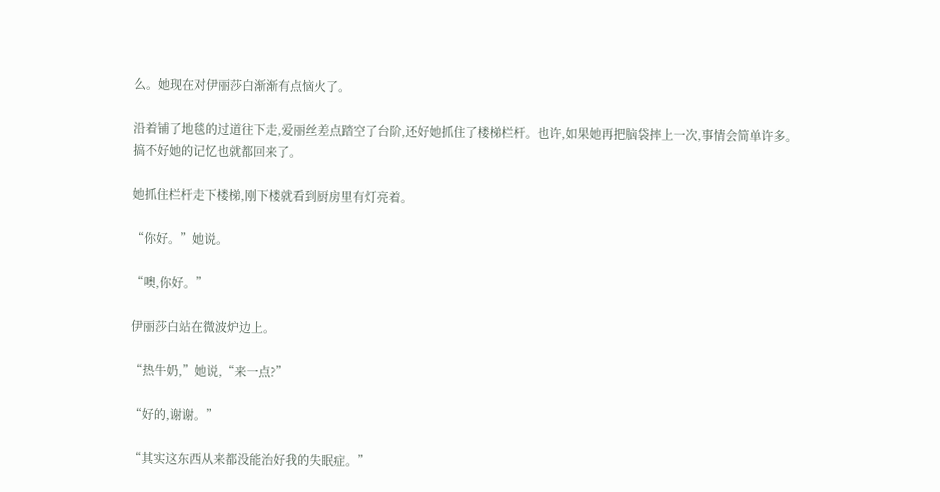么。她现在对伊丽莎白渐渐有点恼火了。

沿着铺了地毯的过道往下走,爱丽丝差点踏空了台阶,还好她抓住了楼梯栏杆。也许,如果她再把脑袋摔上一次,事情会简单许多。搞不好她的记忆也就都回来了。

她抓住栏杆走下楼梯,刚下楼就看到厨房里有灯亮着。

“你好。”她说。

“噢,你好。”

伊丽莎白站在微波炉边上。

“热牛奶,”她说,“来一点?”

“好的,谢谢。”

“其实这东西从来都没能治好我的失眠症。”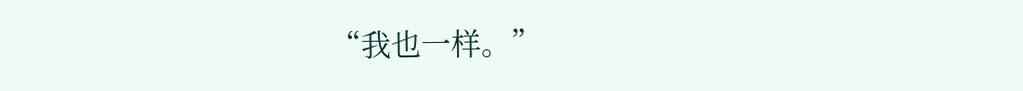“我也一样。”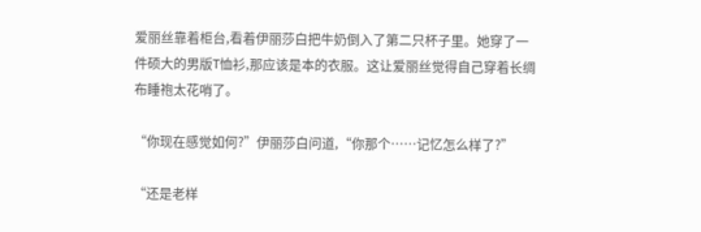爱丽丝靠着柜台,看着伊丽莎白把牛奶倒入了第二只杯子里。她穿了一件硕大的男版T恤衫,那应该是本的衣服。这让爱丽丝觉得自己穿着长绸布睡袍太花哨了。

“你现在感觉如何?”伊丽莎白问道,“你那个……记忆怎么样了?”

“还是老样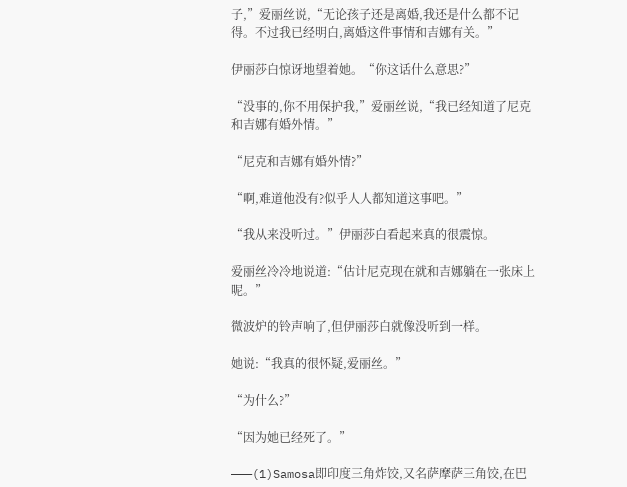子,”爱丽丝说,“无论孩子还是离婚,我还是什么都不记得。不过我已经明白,离婚这件事情和吉娜有关。”

伊丽莎白惊讶地望着她。“你这话什么意思?”

“没事的,你不用保护我,”爱丽丝说,“我已经知道了尼克和吉娜有婚外情。”

“尼克和吉娜有婚外情?”

“啊,难道他没有?似乎人人都知道这事吧。”

“我从来没听过。”伊丽莎白看起来真的很震惊。

爱丽丝冷冷地说道:“估计尼克现在就和吉娜躺在一张床上呢。”

微波炉的铃声响了,但伊丽莎白就像没听到一样。

她说:“我真的很怀疑,爱丽丝。”

“为什么?”

“因为她已经死了。”

———(1)Samosa即印度三角炸饺,又名萨摩萨三角饺,在巴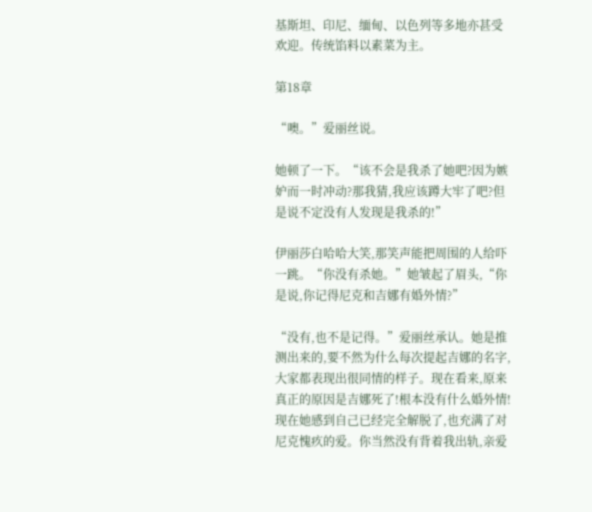基斯坦、印尼、缅甸、以色列等多地亦甚受欢迎。传统馅料以素菜为主。

第18章

“噢。”爱丽丝说。

她顿了一下。“该不会是我杀了她吧?因为嫉妒而一时冲动?那我猜,我应该蹲大牢了吧?但是说不定没有人发现是我杀的!”

伊丽莎白哈哈大笑,那笑声能把周围的人给吓一跳。“你没有杀她。”她皱起了眉头,“你是说,你记得尼克和吉娜有婚外情?”

“没有,也不是记得。”爱丽丝承认。她是推测出来的,要不然为什么每次提起吉娜的名字,大家都表现出很同情的样子。现在看来,原来真正的原因是吉娜死了!根本没有什么婚外情!现在她感到自己已经完全解脱了,也充满了对尼克愧疚的爱。你当然没有背着我出轨,亲爱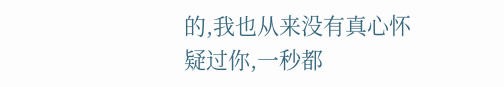的,我也从来没有真心怀疑过你,一秒都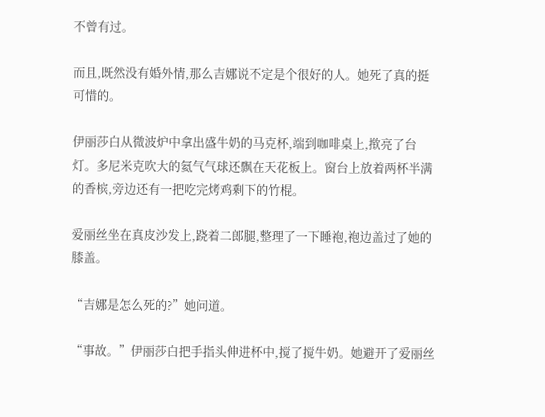不曾有过。

而且,既然没有婚外情,那么吉娜说不定是个很好的人。她死了真的挺可惜的。

伊丽莎白从微波炉中拿出盛牛奶的马克杯,端到咖啡桌上,揿亮了台灯。多尼米克吹大的氦气气球还飘在天花板上。窗台上放着两杯半满的香槟,旁边还有一把吃完烤鸡剩下的竹棍。

爱丽丝坐在真皮沙发上,跷着二郎腿,整理了一下睡袍,袍边盖过了她的膝盖。

“吉娜是怎么死的?”她问道。

“事故。”伊丽莎白把手指头伸进杯中,搅了搅牛奶。她避开了爱丽丝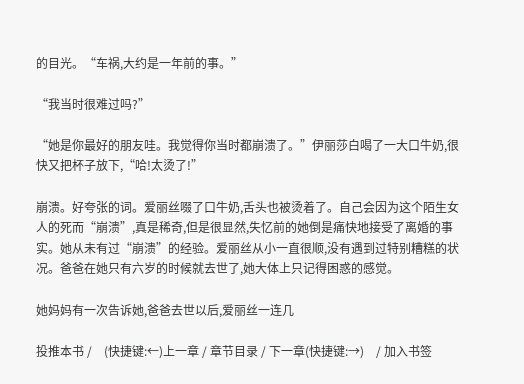的目光。“车祸,大约是一年前的事。”

“我当时很难过吗?”

“她是你最好的朋友哇。我觉得你当时都崩溃了。”伊丽莎白喝了一大口牛奶,很快又把杯子放下,“哈!太烫了!”

崩溃。好夸张的词。爱丽丝啜了口牛奶,舌头也被烫着了。自己会因为这个陌生女人的死而“崩溃”,真是稀奇,但是很显然,失忆前的她倒是痛快地接受了离婚的事实。她从未有过“崩溃”的经验。爱丽丝从小一直很顺,没有遇到过特别糟糕的状况。爸爸在她只有六岁的时候就去世了,她大体上只记得困惑的感觉。

她妈妈有一次告诉她,爸爸去世以后,爱丽丝一连几

投推本书 /    (快捷键:←)上一章 / 章节目录 / 下一章(快捷键:→)    / 加入书签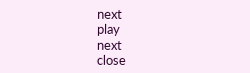next
play
next
close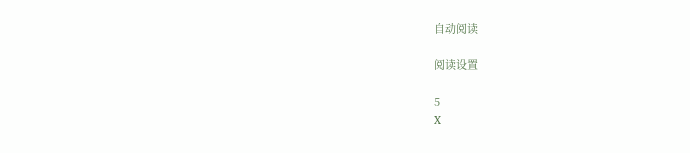自动阅读

阅读设置

5
X